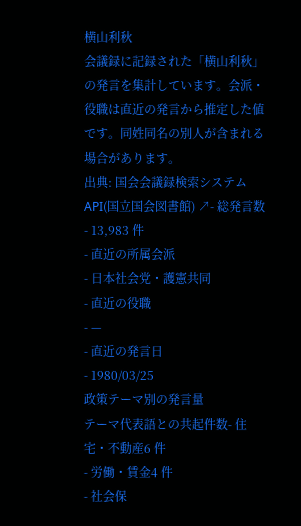横山利秋
会議録に記録された「横山利秋」の発言を集計しています。会派・役職は直近の発言から推定した値です。同姓同名の別人が含まれる場合があります。
出典: 国会会議録検索システム API(国立国会図書館) ↗- 総発言数
- 13,983 件
- 直近の所属会派
- 日本社会党・護憲共同
- 直近の役職
- —
- 直近の発言日
- 1980/03/25
政策テーマ別の発言量
テーマ代表語との共起件数- 住宅・不動産6 件
- 労働・賃金4 件
- 社会保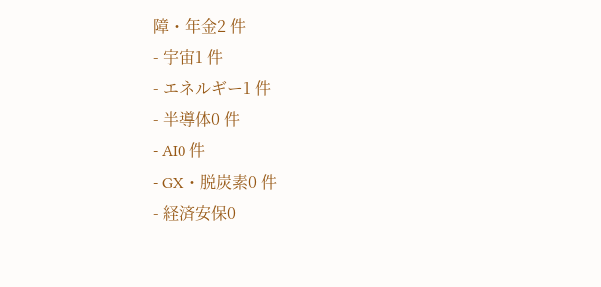障・年金2 件
- 宇宙1 件
- エネルギー1 件
- 半導体0 件
- AI0 件
- GX・脱炭素0 件
- 経済安保0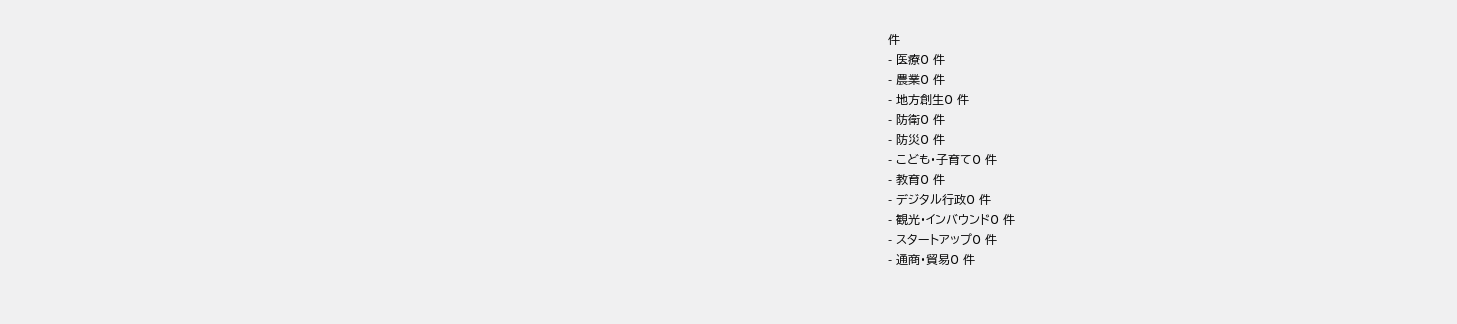件
- 医療0 件
- 農業0 件
- 地方創生0 件
- 防衛0 件
- 防災0 件
- こども・子育て0 件
- 教育0 件
- デジタル行政0 件
- 観光・インバウンド0 件
- スタートアップ0 件
- 通商・貿易0 件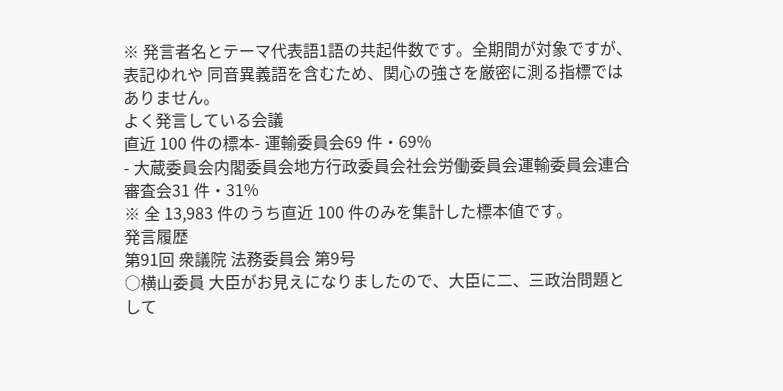※ 発言者名とテーマ代表語1語の共起件数です。全期間が対象ですが、表記ゆれや 同音異義語を含むため、関心の強さを厳密に測る指標ではありません。
よく発言している会議
直近 100 件の標本- 運輸委員会69 件・69%
- 大蔵委員会内閣委員会地方行政委員会社会労働委員会運輸委員会連合審査会31 件・31%
※ 全 13,983 件のうち直近 100 件のみを集計した標本値です。
発言履歴
第91回 衆議院 法務委員会 第9号
○横山委員 大臣がお見えになりましたので、大臣に二、三政治問題として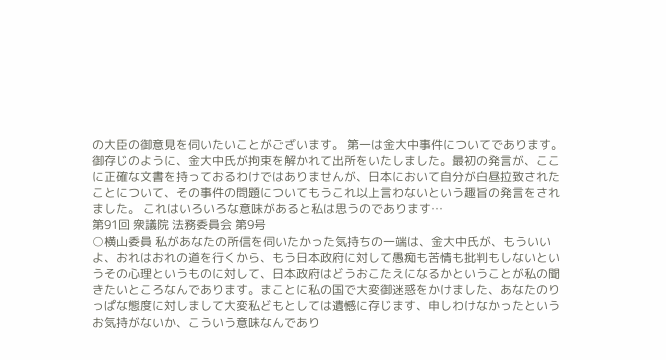の大臣の御意見を伺いたいことがございます。 第一は金大中事件についてであります。御存じのように、金大中氏が拘束を解かれて出所をいたしました。最初の発言が、ここに正確な文書を持っておるわけではありませんが、日本において自分が白昼拉致されたことについて、その事件の問題についてもうこれ以上言わないという趣旨の発言をされました。 これはいろいろな意味があると私は思うのであります…
第91回 衆議院 法務委員会 第9号
○横山委員 私があなたの所信を伺いたかった気持ちの一端は、金大中氏が、もういいよ、おれはおれの道を行くから、もう日本政府に対して愚痴も苦情も批判もしないというその心理というものに対して、日本政府はどうおこたえになるかということが私の聞きたいところなんであります。まことに私の国で大変御迷惑をかけました、あなたのりっぱな態度に対しまして大変私どもとしては遺憾に存じます、申しわけなかったというお気持がないか、こういう意味なんであり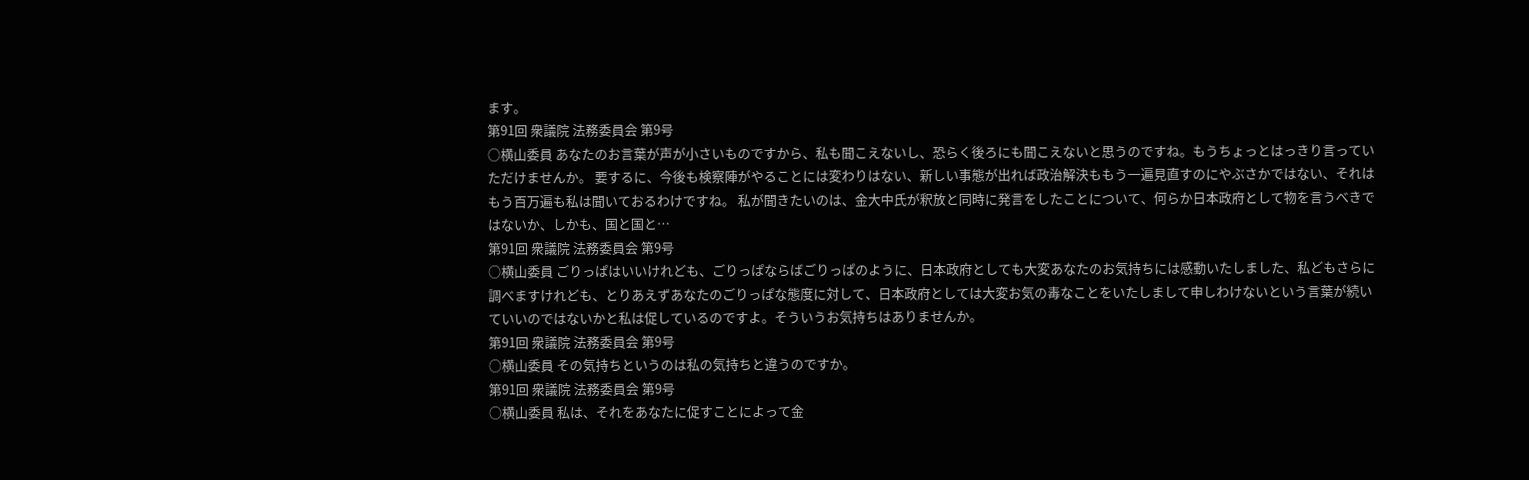ます。
第91回 衆議院 法務委員会 第9号
○横山委員 あなたのお言葉が声が小さいものですから、私も聞こえないし、恐らく後ろにも聞こえないと思うのですね。もうちょっとはっきり言っていただけませんか。 要するに、今後も検察陣がやることには変わりはない、新しい事態が出れば政治解決ももう一遍見直すのにやぶさかではない、それはもう百万遍も私は聞いておるわけですね。 私が聞きたいのは、金大中氏が釈放と同時に発言をしたことについて、何らか日本政府として物を言うべきではないか、しかも、国と国と…
第91回 衆議院 法務委員会 第9号
○横山委員 ごりっぱはいいけれども、ごりっぱならばごりっぱのように、日本政府としても大変あなたのお気持ちには感動いたしました、私どもさらに調べますけれども、とりあえずあなたのごりっぱな態度に対して、日本政府としては大変お気の毒なことをいたしまして申しわけないという言葉が続いていいのではないかと私は促しているのですよ。そういうお気持ちはありませんか。
第91回 衆議院 法務委員会 第9号
○横山委員 その気持ちというのは私の気持ちと違うのですか。
第91回 衆議院 法務委員会 第9号
○横山委員 私は、それをあなたに促すことによって金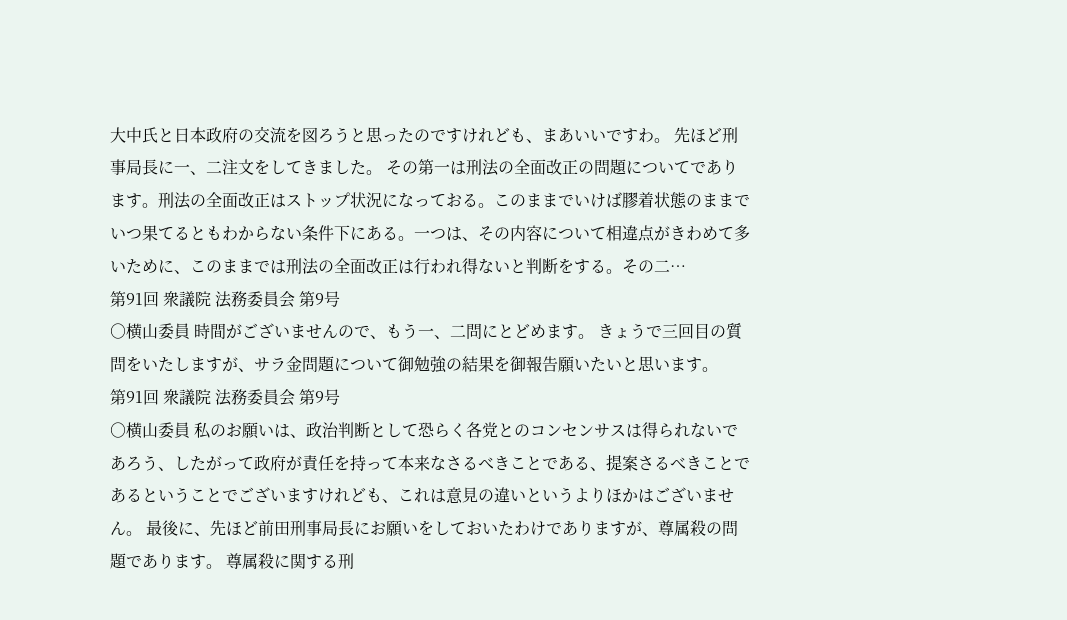大中氏と日本政府の交流を図ろうと思ったのですけれども、まあいいですわ。 先ほど刑事局長に一、二注文をしてきました。 その第一は刑法の全面改正の問題についてであります。刑法の全面改正はストップ状況になっておる。このままでいけば膠着状態のままでいつ果てるともわからない条件下にある。一つは、その内容について相違点がきわめて多いために、このままでは刑法の全面改正は行われ得ないと判断をする。その二…
第91回 衆議院 法務委員会 第9号
○横山委員 時間がございませんので、もう一、二問にとどめます。 きょうで三回目の質問をいたしますが、サラ金問題について御勉強の結果を御報告願いたいと思います。
第91回 衆議院 法務委員会 第9号
○横山委員 私のお願いは、政治判断として恐らく各党とのコンセンサスは得られないであろう、したがって政府が責任を持って本来なさるべきことである、提案さるべきことであるということでございますけれども、これは意見の違いというよりほかはございません。 最後に、先ほど前田刑事局長にお願いをしておいたわけでありますが、尊属殺の問題であります。 尊属殺に関する刑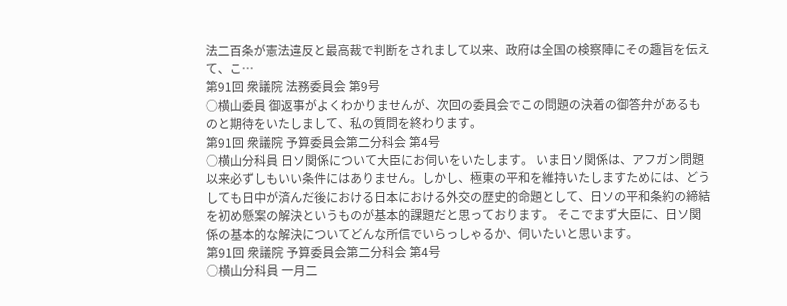法二百条が憲法違反と最高裁で判断をされまして以来、政府は全国の検察陣にその趣旨を伝えて、こ…
第91回 衆議院 法務委員会 第9号
○横山委員 御返事がよくわかりませんが、次回の委員会でこの問題の決着の御答弁があるものと期待をいたしまして、私の質問を終わります。
第91回 衆議院 予算委員会第二分科会 第4号
○横山分科員 日ソ関係について大臣にお伺いをいたします。 いま日ソ関係は、アフガン問題以来必ずしもいい条件にはありません。しかし、極東の平和を維持いたしますためには、どうしても日中が済んだ後における日本における外交の歴史的命題として、日ソの平和条約の締結を初め懸案の解決というものが基本的課題だと思っております。 そこでまず大臣に、日ソ関係の基本的な解決についてどんな所信でいらっしゃるか、伺いたいと思います。
第91回 衆議院 予算委員会第二分科会 第4号
○横山分科員 一月二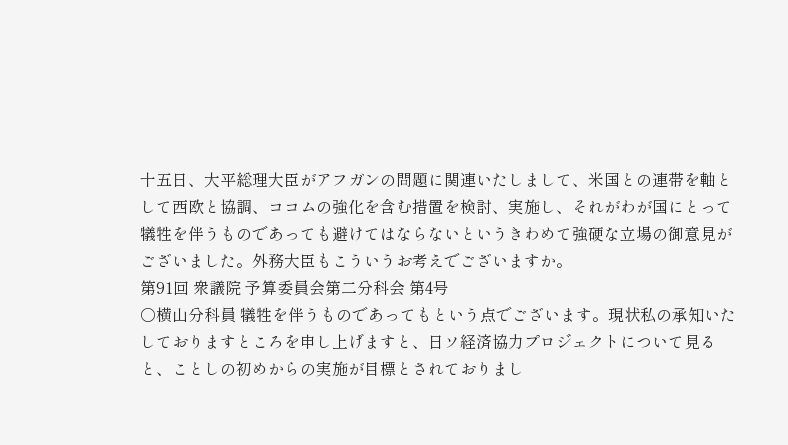十五日、大平総理大臣がアフガンの問題に関連いたしまして、米国との連帯を軸として西欧と協調、ココムの強化を含む措置を検討、実施し、それがわが国にとって犠牲を伴うものであっても避けてはならないというきわめて強硬な立場の御意見がございました。外務大臣もこういうお考えでございますか。
第91回 衆議院 予算委員会第二分科会 第4号
○横山分科員 犠牲を伴うものであってもという点でございます。現状私の承知いたしておりますところを申し上げますと、日ソ経済協力プロジェクトについて見ると、ことしの初めからの実施が目標とされておりまし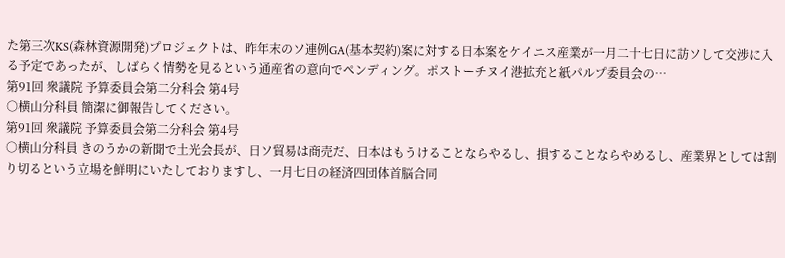た第三次KS(森林資源開発)プロジェクトは、昨年末のソ連例GA(基本契約)案に対する日本案をケイニス産業が一月二十七日に訪ソして交渉に入る予定であったが、しばらく情勢を見るという通産省の意向でペンディング。ポストーチヌイ港拡充と紙パルプ委員会の…
第91回 衆議院 予算委員会第二分科会 第4号
○横山分科員 簡潔に御報告してください。
第91回 衆議院 予算委員会第二分科会 第4号
○横山分科員 きのうかの新聞で土光会長が、日ソ貿易は商売だ、日本はもうけることならやるし、損することならやめるし、産業界としては割り切るという立場を鮮明にいたしておりますし、一月七日の経済四団体首脳合同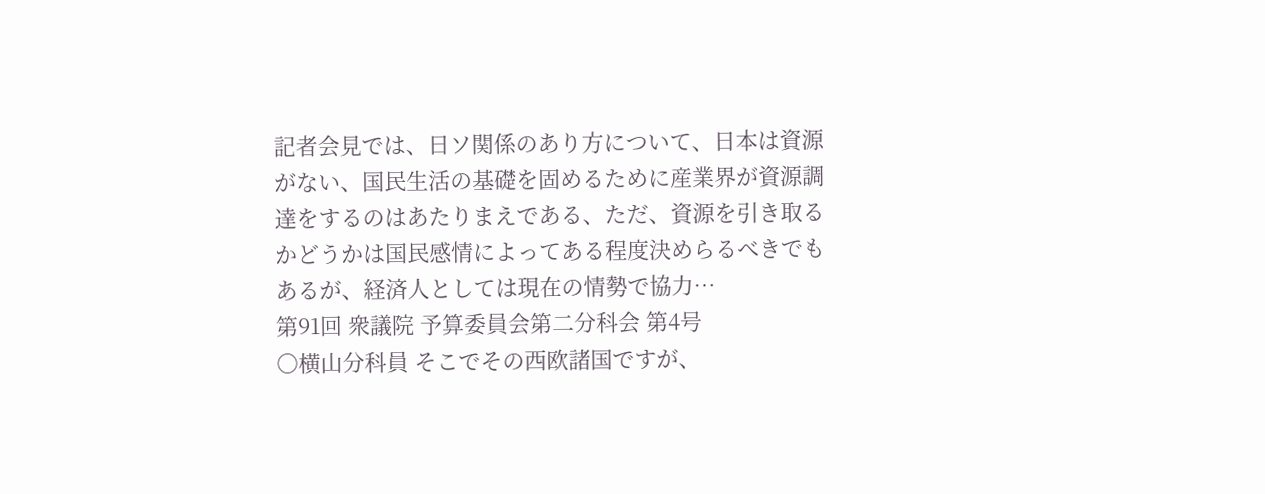記者会見では、日ソ関係のあり方について、日本は資源がない、国民生活の基礎を固めるために産業界が資源調達をするのはあたりまえである、ただ、資源を引き取るかどうかは国民感情によってある程度決めらるべきでもあるが、経済人としては現在の情勢で協力…
第91回 衆議院 予算委員会第二分科会 第4号
○横山分科員 そこでその西欧諸国ですが、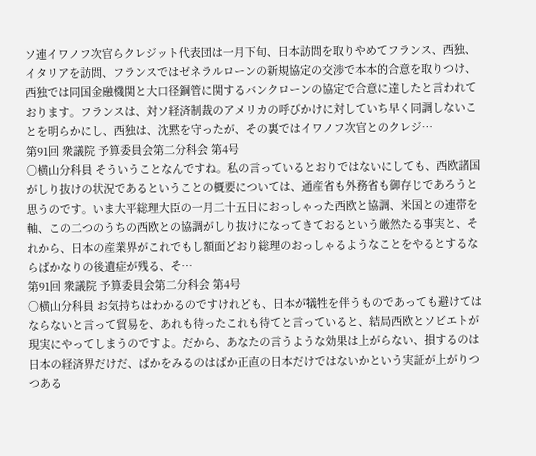ソ連イワノフ次官らクレジット代表団は一月下旬、日本訪問を取りやめてフランス、西独、イタリアを訪問、フランスではゼネラルローンの新規協定の交渉で本本的合意を取りつけ、西独では同国金融機関と大口径鋼管に関するバンクローンの協定で合意に達したと言われております。フランスは、対ソ経済制裁のアメリカの呼びかけに対していち早く同調しないことを明らかにし、西独は、沈黙を守ったが、その裏ではイワノフ次官とのクレジ…
第91回 衆議院 予算委員会第二分科会 第4号
○横山分科員 そういうことなんですね。私の言っているとおりではないにしても、西欧諸国がしり抜けの状況であるということの概要については、通産省も外務省も御存じであろうと思うのです。いま大平総理大臣の一月二十五日におっしゃった西欧と協調、米国との連帯を軸、この二つのうちの西欧との協調がしり抜けになってきておるという厳然たる事実と、それから、日本の産業界がこれでもし額面どおり総理のおっしゃるようなことをやるとするならばかなりの後遺症が残る、そ…
第91回 衆議院 予算委員会第二分科会 第4号
○横山分科員 お気持ちはわかるのですけれども、日本が犠牲を伴うものであっても避けてはならないと言って貿易を、あれも待ったこれも待てと言っていると、結局西欧とソビエトが現実にやってしまうのですよ。だから、あなたの言うような効果は上がらない、損するのは日本の経済界だけだ、ばかをみるのはばか正直の日本だけではないかという実証が上がりつつある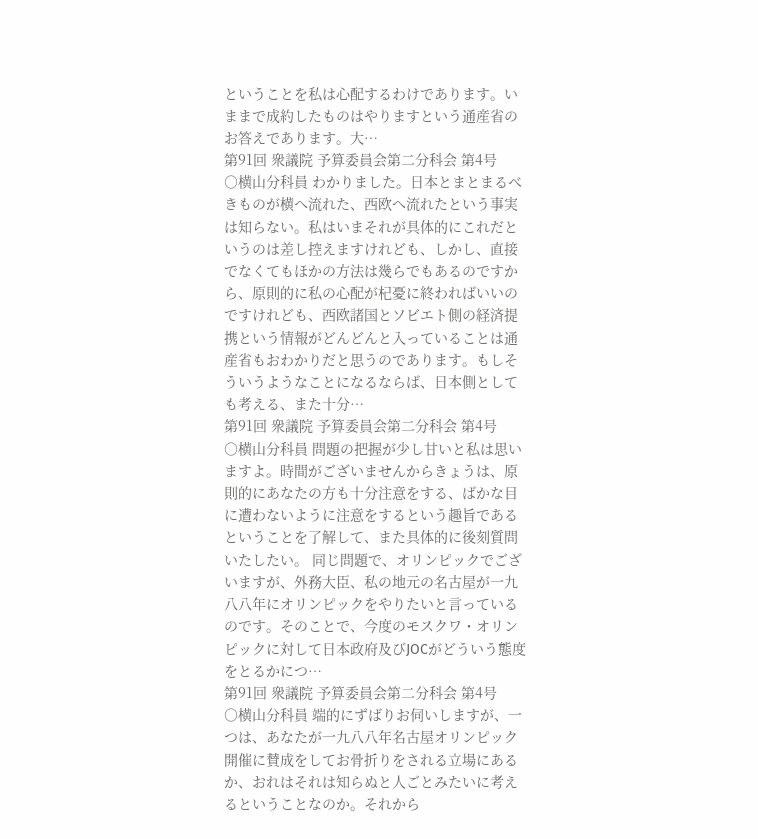ということを私は心配するわけであります。いままで成約したものはやりますという通産省のお答えであります。大…
第91回 衆議院 予算委員会第二分科会 第4号
○横山分科員 わかりました。日本とまとまるべきものが横へ流れた、西欧へ流れたという事実は知らない。私はいまそれが具体的にこれだというのは差し控えますけれども、しかし、直接でなくてもほかの方法は幾らでもあるのですから、原則的に私の心配が杞憂に終わればいいのですけれども、西欧諸国とソビエト側の経済提携という情報がどんどんと入っていることは通産省もおわかりだと思うのであります。もしそういうようなことになるならば、日本側としても考える、また十分…
第91回 衆議院 予算委員会第二分科会 第4号
○横山分科員 問題の把握が少し甘いと私は思いますよ。時間がございませんからきょうは、原則的にあなたの方も十分注意をする、ばかな目に遭わないように注意をするという趣旨であるということを了解して、また具体的に後刻質問いたしたい。 同じ問題で、オリンピックでございますが、外務大臣、私の地元の名古屋が一九八八年にオリンピックをやりたいと言っているのです。そのことで、今度のモスクワ・オリンピックに対して日本政府及びJOCがどういう態度をとるかにつ…
第91回 衆議院 予算委員会第二分科会 第4号
○横山分科員 端的にずばりお伺いしますが、一つは、あなたが一九八八年名古屋オリンピック開催に賛成をしてお骨折りをされる立場にあるか、おれはそれは知らぬと人ごとみたいに考えるということなのか。それから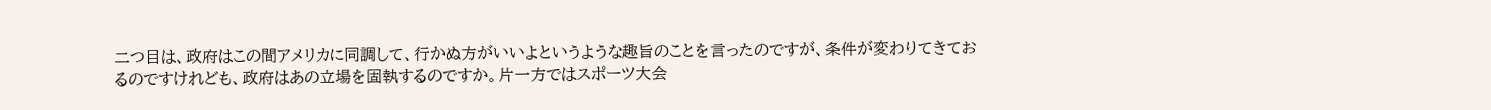二つ目は、政府はこの間アメリカに同調して、行かぬ方がいいよというような趣旨のことを言ったのですが、条件が変わりてきておるのですけれども、政府はあの立場を固執するのですか。片一方ではスポーツ大会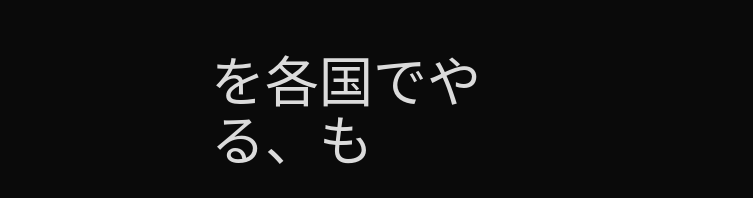を各国でやる、も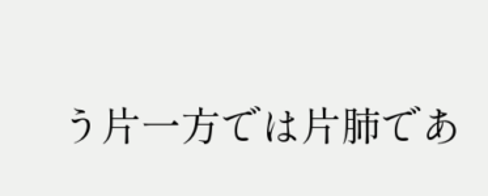う片一方では片肺であ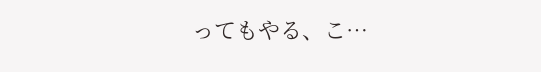ってもやる、こ…